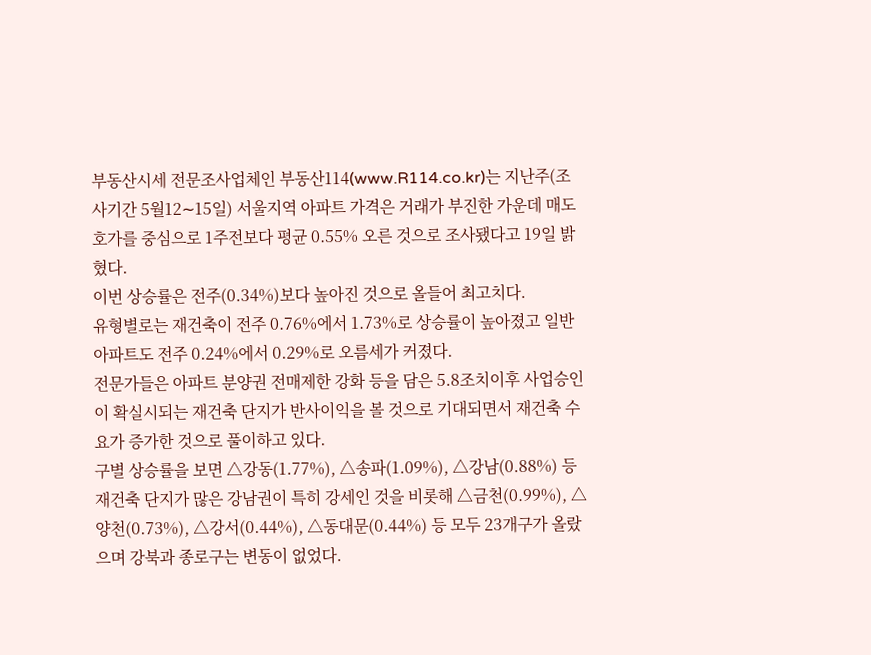부동산시세 전문조사업체인 부동산114(www.R114.co.kr)는 지난주(조사기간 5월12∼15일) 서울지역 아파트 가격은 거래가 부진한 가운데 매도호가를 중심으로 1주전보다 평균 0.55% 오른 것으로 조사됐다고 19일 밝혔다.
이번 상승률은 전주(0.34%)보다 높아진 것으로 올들어 최고치다.
유형별로는 재건축이 전주 0.76%에서 1.73%로 상승률이 높아졌고 일반 아파트도 전주 0.24%에서 0.29%로 오름세가 커졌다.
전문가들은 아파트 분양권 전매제한 강화 등을 담은 5.8조치이후 사업승인이 확실시되는 재건축 단지가 반사이익을 볼 것으로 기대되면서 재건축 수요가 증가한 것으로 풀이하고 있다.
구별 상승률을 보면 △강동(1.77%), △송파(1.09%), △강남(0.88%) 등 재건축 단지가 많은 강남권이 특히 강세인 것을 비롯해 △금천(0.99%), △양천(0.73%), △강서(0.44%), △동대문(0.44%) 등 모두 23개구가 올랐으며 강북과 종로구는 변동이 없었다.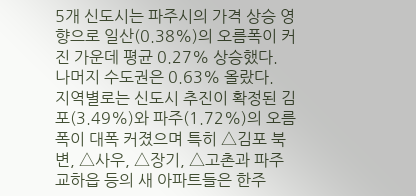5개 신도시는 파주시의 가격 상승 영향으로 일산(0.38%)의 오름폭이 커진 가운데 평균 0.27% 상승했다.
나머지 수도권은 0.63% 올랐다.
지역별로는 신도시 추진이 확정된 김포(3.49%)와 파주(1.72%)의 오름폭이 대폭 커졌으며 특히 △김포 북변, △사우, △장기, △고촌과 파주 교하읍 등의 새 아파트들은 한주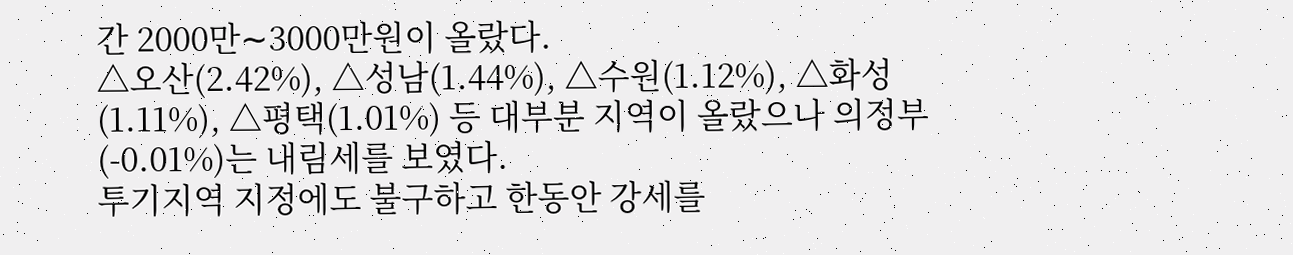간 2000만∼3000만원이 올랐다.
△오산(2.42%), △성남(1.44%), △수원(1.12%), △화성(1.11%), △평택(1.01%) 등 대부분 지역이 올랐으나 의정부(-0.01%)는 내림세를 보였다.
투기지역 지정에도 불구하고 한동안 강세를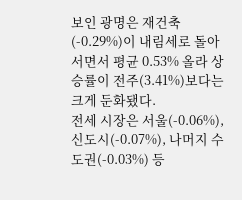보인 광명은 재건축(-0.29%)이 내림세로 돌아서면서 평균 0.53% 올라 상승률이 전주(3.41%)보다는 크게 둔화됐다.
전세 시장은 서울(-0.06%), 신도시(-0.07%), 나머지 수도권(-0.03%) 등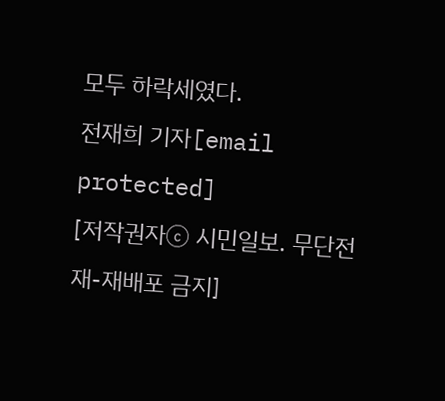모두 하락세였다.
전재희 기자[email protected]
[저작권자ⓒ 시민일보. 무단전재-재배포 금지]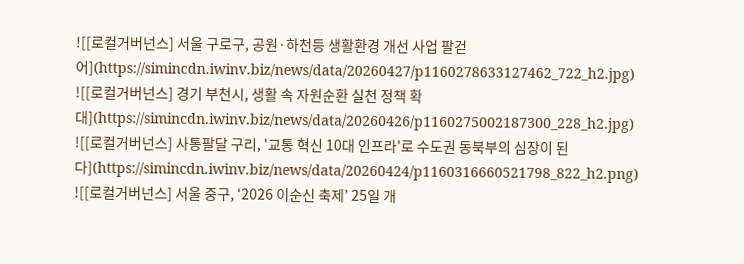![[로컬거버넌스] 서울 구로구, 공원·하천등 생활환경 개선 사업 팔걷어](https://simincdn.iwinv.biz/news/data/20260427/p1160278633127462_722_h2.jpg)
![[로컬거버넌스] 경기 부천시, 생활 속 자원순환 실천 정책 확대](https://simincdn.iwinv.biz/news/data/20260426/p1160275002187300_228_h2.jpg)
![[로컬거버넌스] 사통팔달 구리, '교통 혁신 10대 인프라'로 수도권 동북부의 심장이 된다](https://simincdn.iwinv.biz/news/data/20260424/p1160316660521798_822_h2.png)
![[로컬거버넌스] 서울 중구, ‘2026 이순신 축제’ 25일 개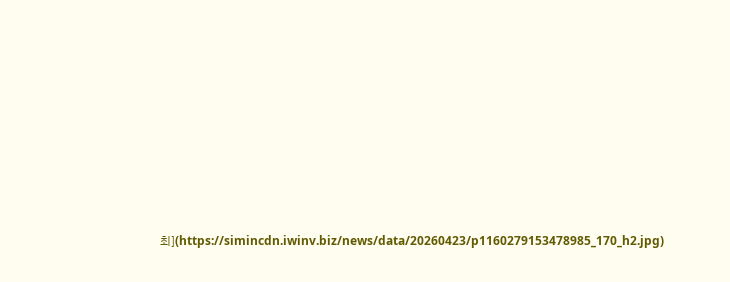최](https://simincdn.iwinv.biz/news/data/20260423/p1160279153478985_170_h2.jpg)